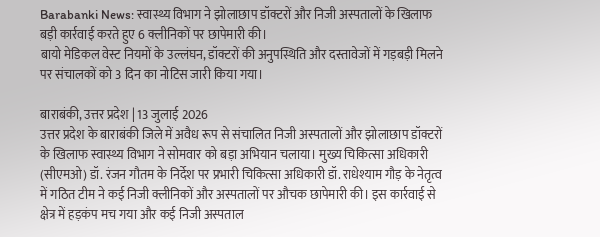Barabanki News: स्वास्थ्य विभाग ने झोलाछाप डॉक्टरों और निजी अस्पतालों के खिलाफ बड़ी कार्रवाई करते हुए 6 क्लीनिकों पर छापेमारी की।
बायो मेडिकल वेस्ट नियमों के उल्लंघन, डॉक्टरों की अनुपस्थिति और दस्तावेजों में गड़बड़ी मिलने पर संचालकों को 3 दिन का नोटिस जारी किया गया।

बाराबंकी, उत्तर प्रदेश | 13 जुलाई 2026
उत्तर प्रदेश के बाराबंकी जिले में अवैध रूप से संचालित निजी अस्पतालों और झोलाछाप डॉक्टरों के खिलाफ स्वास्थ्य विभाग ने सोमवार को बड़ा अभियान चलाया। मुख्य चिकित्सा अधिकारी (सीएमओ) डॉ. रंजन गौतम के निर्देश पर प्रभारी चिकित्सा अधिकारी डॉ. राधेश्याम गौड़ के नेतृत्व में गठित टीम ने कई निजी क्लीनिकों और अस्पतालों पर औचक छापेमारी की। इस कार्रवाई से क्षेत्र में हड़कंप मच गया और कई निजी अस्पताल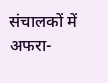संचालकों में अफरा-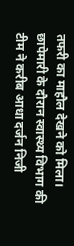तफरी का माहौल देखने को मिला।
छापेमारी के दौरान स्वास्थ्य विभाग की टीम ने करीब आधा दर्जन निजी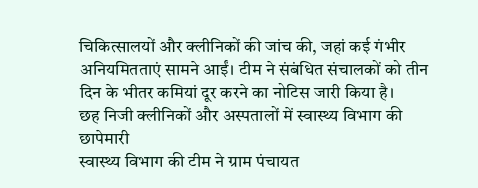चिकित्सालयों और क्लीनिकों की जांच की, जहां कई गंभीर अनियमितताएं सामने आईं। टीम ने संबंधित संचालकों को तीन दिन के भीतर कमियां दूर करने का नोटिस जारी किया है।
छह निजी क्लीनिकों और अस्पतालों में स्वास्थ्य विभाग की छापेमारी
स्वास्थ्य विभाग की टीम ने ग्राम पंचायत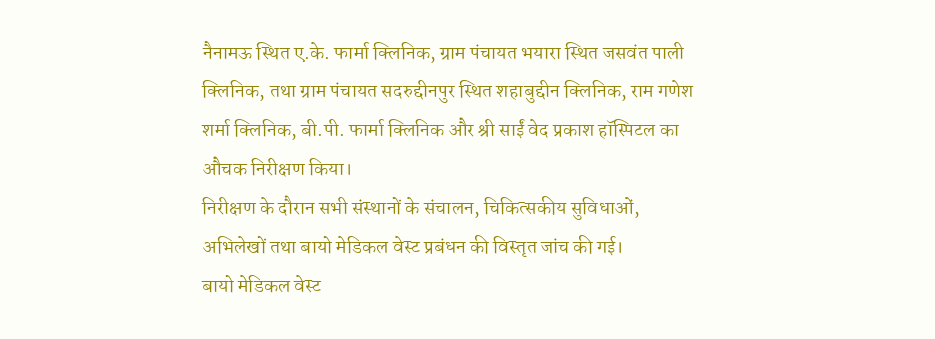नैनामऊ स्थित ए.के. फार्मा क्लिनिक, ग्राम पंचायत भयारा स्थित जसवंत पाली क्लिनिक, तथा ग्राम पंचायत सदरुद्दीनपुर स्थित शहाबुद्दीन क्लिनिक, राम गणेश शर्मा क्लिनिक, बी.पी. फार्मा क्लिनिक और श्री साईं वेद प्रकाश हॉस्पिटल का औचक निरीक्षण किया।
निरीक्षण के दौरान सभी संस्थानों के संचालन, चिकित्सकीय सुविधाओं, अभिलेखों तथा बायो मेडिकल वेस्ट प्रबंधन की विस्तृत जांच की गई।
बायो मेडिकल वेस्ट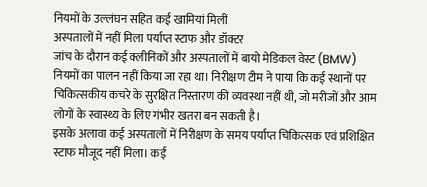नियमों के उल्लंघन सहित कई खामियां मिलीं
अस्पतालों में नहीं मिला पर्याप्त स्टाफ और डॉक्टर
जांच के दौरान कई क्लीनिकों और अस्पतालों में बायो मेडिकल वेस्ट (BMW) नियमों का पालन नहीं किया जा रहा था। निरीक्षण टीम ने पाया कि कई स्थानों पर चिकित्सकीय कचरे के सुरक्षित निस्तारण की व्यवस्था नहीं थी, जो मरीजों और आम लोगों के स्वास्थ्य के लिए गंभीर खतरा बन सकती है।
इसके अलावा कई अस्पतालों में निरीक्षण के समय पर्याप्त चिकित्सक एवं प्रशिक्षित स्टाफ मौजूद नहीं मिला। कई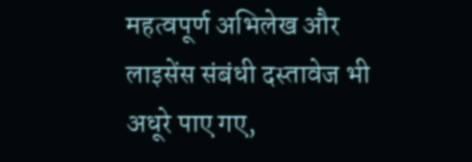महत्वपूर्ण अभिलेख और लाइसेंस संबंधी दस्तावेज भी अधूरे पाए गए,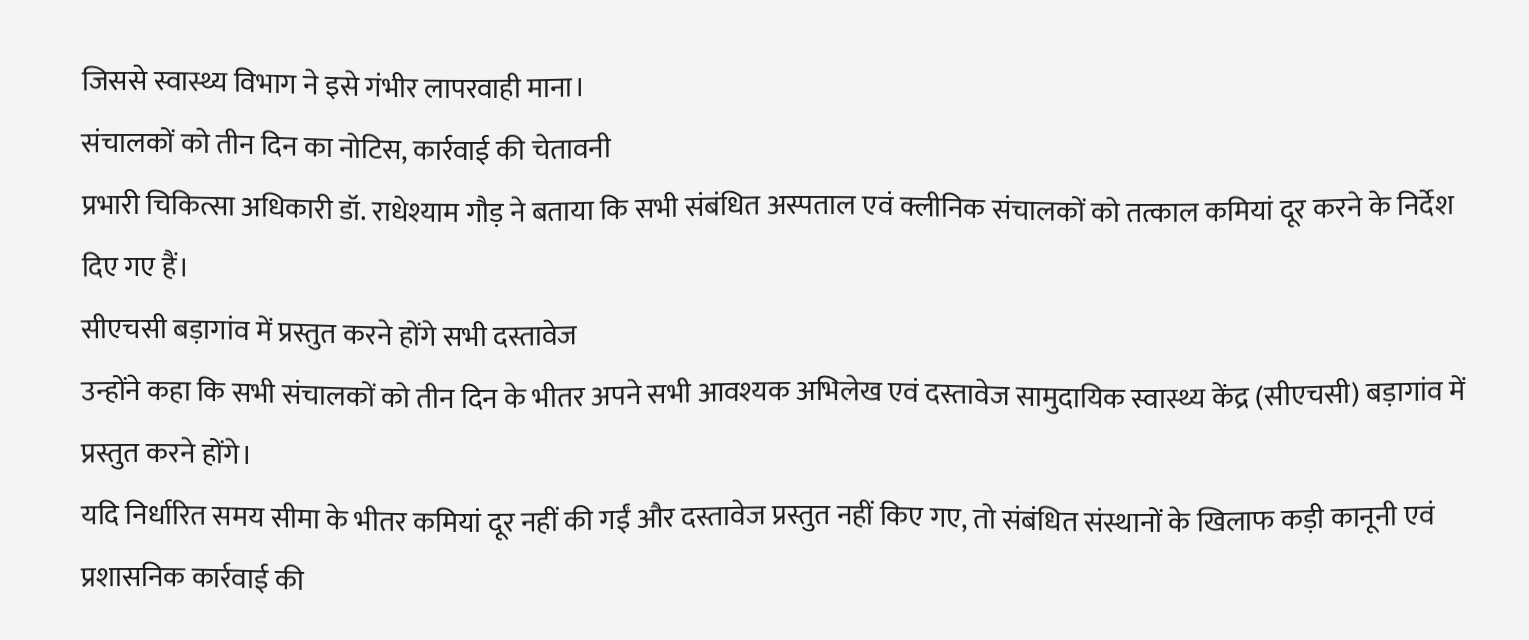जिससे स्वास्थ्य विभाग ने इसे गंभीर लापरवाही माना।
संचालकों को तीन दिन का नोटिस, कार्रवाई की चेतावनी
प्रभारी चिकित्सा अधिकारी डॉ. राधेश्याम गौड़ ने बताया कि सभी संबंधित अस्पताल एवं क्लीनिक संचालकों को तत्काल कमियां दूर करने के निर्देश दिए गए हैं।
सीएचसी बड़ागांव में प्रस्तुत करने होंगे सभी दस्तावेज
उन्होंने कहा कि सभी संचालकों को तीन दिन के भीतर अपने सभी आवश्यक अभिलेख एवं दस्तावेज सामुदायिक स्वास्थ्य केंद्र (सीएचसी) बड़ागांव में प्रस्तुत करने होंगे।
यदि निर्धारित समय सीमा के भीतर कमियां दूर नहीं की गईं और दस्तावेज प्रस्तुत नहीं किए गए, तो संबंधित संस्थानों के खिलाफ कड़ी कानूनी एवं प्रशासनिक कार्रवाई की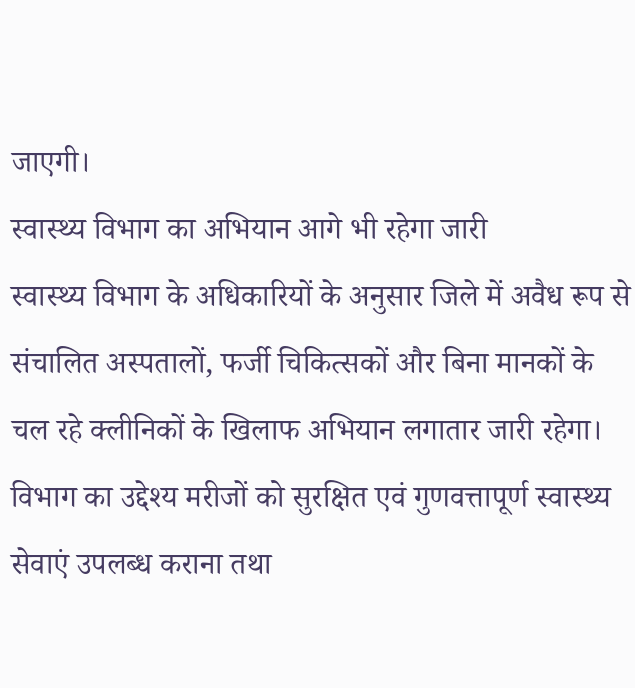जाएगी।
स्वास्थ्य विभाग का अभियान आगे भी रहेगा जारी
स्वास्थ्य विभाग के अधिकारियों के अनुसार जिले में अवैध रूप से संचालित अस्पतालों, फर्जी चिकित्सकों और बिना मानकों के चल रहे क्लीनिकों के खिलाफ अभियान लगातार जारी रहेगा। विभाग का उद्देश्य मरीजों को सुरक्षित एवं गुणवत्तापूर्ण स्वास्थ्य सेवाएं उपलब्ध कराना तथा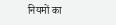नियमों का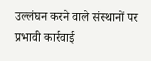उल्लंघन करने वाले संस्थानों पर प्रभावी कार्रवाई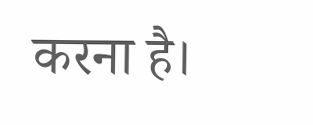करना है।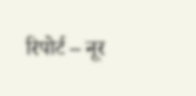रिपोर्ट – नूर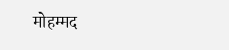मोहम्मद